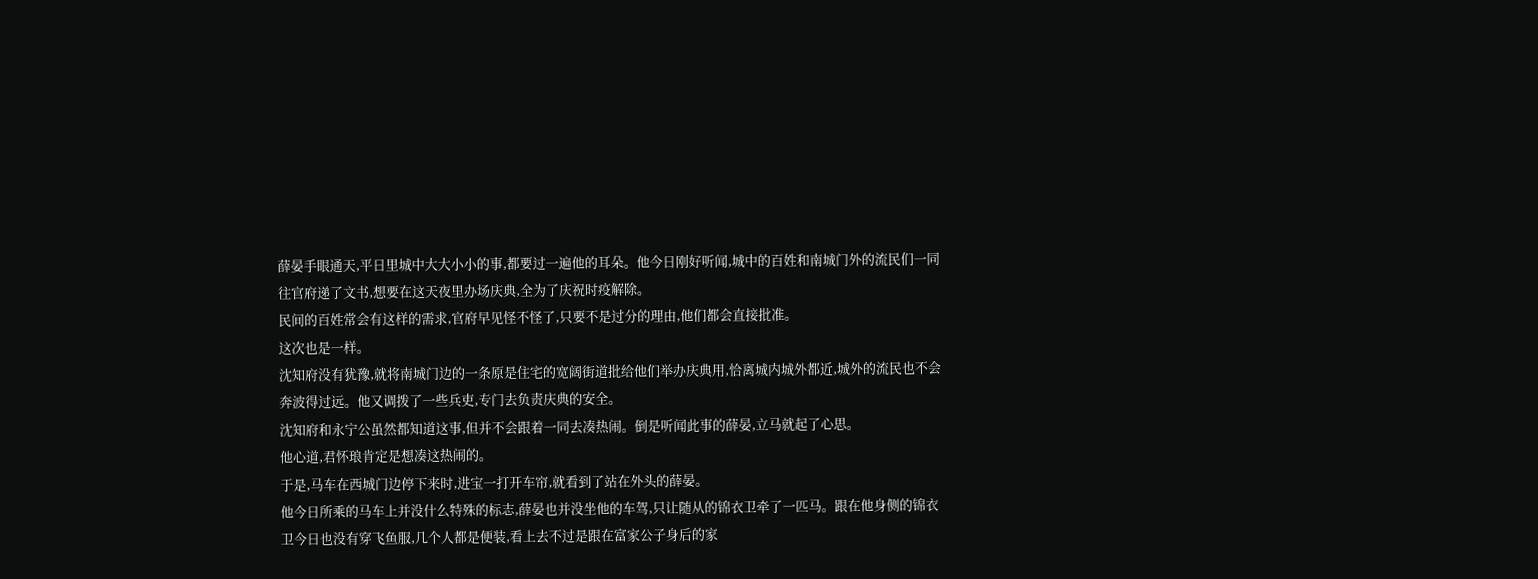薛晏手眼通天,平日里城中大大小小的事,都要过一遍他的耳朵。他今日刚好听闻,城中的百姓和南城门外的流民们一同往官府递了文书,想要在这天夜里办场庆典,全为了庆祝时疫解除。
民间的百姓常会有这样的需求,官府早见怪不怪了,只要不是过分的理由,他们都会直接批准。
这次也是一样。
沈知府没有犹豫,就将南城门边的一条原是住宅的宽阔街道批给他们举办庆典用,恰离城内城外都近,城外的流民也不会奔波得过远。他又调拨了一些兵吏,专门去负责庆典的安全。
沈知府和永宁公虽然都知道这事,但并不会跟着一同去凑热闹。倒是听闻此事的薛晏,立马就起了心思。
他心道,君怀琅肯定是想凑这热闹的。
于是,马车在西城门边停下来时,进宝一打开车帘,就看到了站在外头的薛晏。
他今日所乘的马车上并没什么特殊的标志,薛晏也并没坐他的车驾,只让随从的锦衣卫牵了一匹马。跟在他身侧的锦衣卫今日也没有穿飞鱼服,几个人都是便装,看上去不过是跟在富家公子身后的家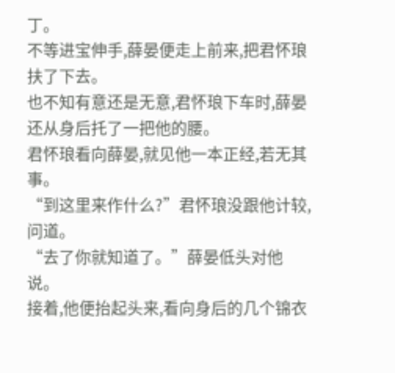丁。
不等进宝伸手,薛晏便走上前来,把君怀琅扶了下去。
也不知有意还是无意,君怀琅下车时,薛晏还从身后托了一把他的腰。
君怀琅看向薛晏,就见他一本正经,若无其事。
“到这里来作什么?”君怀琅没跟他计较,问道。
“去了你就知道了。”薛晏低头对他说。
接着,他便抬起头来,看向身后的几个锦衣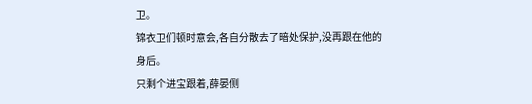卫。
锦衣卫们顿时意会,各自分散去了暗处保护,没再跟在他的身后。
只剩个进宝跟着,薛晏侧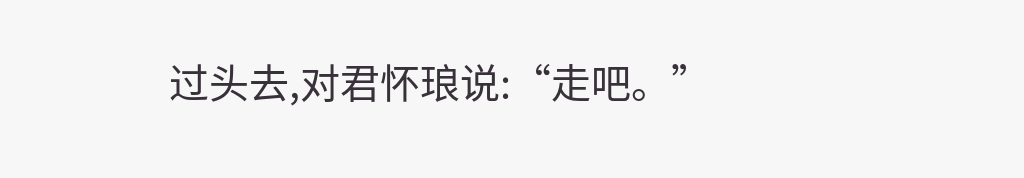过头去,对君怀琅说:“走吧。”